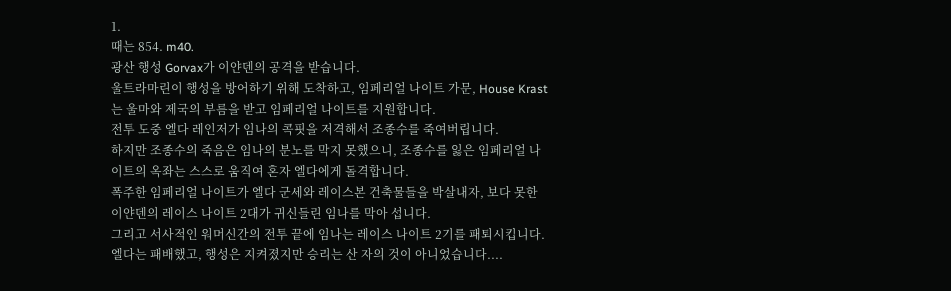1.
때는 854. m40.
광산 행성 Gorvax가 이얀덴의 공격을 받습니다.
울트라마린이 행성을 방어하기 위해 도착하고, 임페리얼 나이트 가문, House Krast는 울마와 제국의 부름을 받고 임페리얼 나이트를 지원합니다.
전투 도중 엘다 레인저가 임나의 콕핏을 저격해서 조종수를 죽여버립니다.
하지만 조종수의 죽음은 임나의 분노를 막지 못했으니, 조종수를 잃은 임페리얼 나이트의 옥좌는 스스로 움직여 혼자 엘다에게 돌격합니다.
폭주한 임페리얼 나이트가 엘다 군세와 레이스본 건축물들을 박살내자, 보다 못한 이얀덴의 레이스 나이트 2대가 귀신들린 임나를 막아 섭니다.
그리고 서사적인 워머신간의 전투 끝에 임나는 레이스 나이트 2기를 패퇴시킵니다.
엘다는 패배했고, 행성은 지켜졌지만 승리는 산 자의 것이 아니었습니다....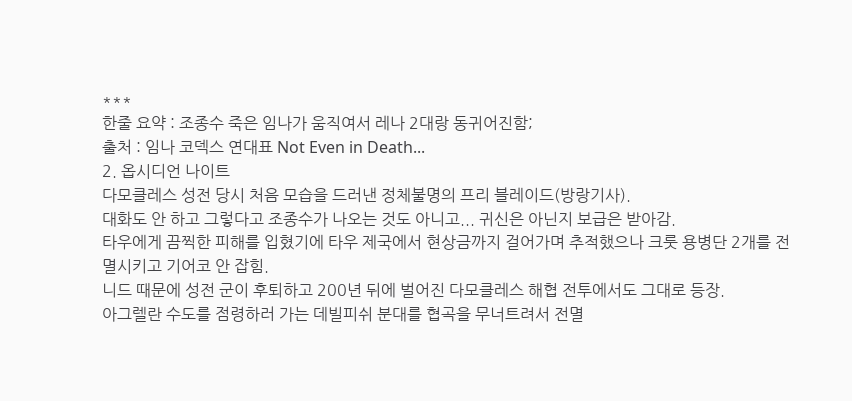***
한줄 요약 : 조종수 죽은 임나가 움직여서 레나 2대랑 동귀어진함;
출처 : 임나 코덱스 연대표 Not Even in Death...
2. 옵시디언 나이트
다모클레스 성전 당시 처음 모습을 드러낸 정체불명의 프리 블레이드(방랑기사).
대화도 안 하고 그렇다고 조종수가 나오는 것도 아니고... 귀신은 아닌지 보급은 받아감.
타우에게 끔찍한 피해를 입혔기에 타우 제국에서 현상금까지 걸어가며 추적했으나 크룻 용병단 2개를 전멸시키고 기어코 안 잡힘.
니드 때문에 성전 군이 후퇴하고 200년 뒤에 벌어진 다모클레스 해협 전투에서도 그대로 등장.
아그렐란 수도를 점령하러 가는 데빌피쉬 분대를 협곡을 무너트려서 전멸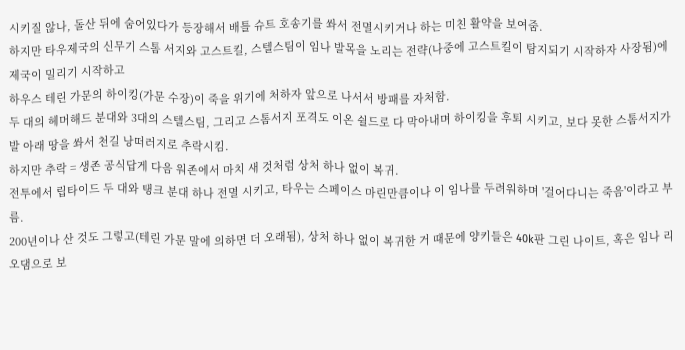시키질 않나, 돌산 뒤에 숨어있다가 등장해서 배틀 슈트 호송기를 쏴서 전멸시키거나 하는 미친 활약을 보여줌.
하지만 타우제국의 신무기 스톰 서지와 고스트킬, 스텔스팀이 임나 발목을 노리는 전략(나중에 고스트킬이 탐지되기 시작하자 사장됨)에 제국이 밀리기 시작하고
하우스 테린 가문의 하이킹(가문 수장)이 죽을 위기에 처하자 앞으로 나서서 방패를 자처함.
두 대의 헤머해드 분대와 3대의 스텔스팀, 그리고 스톰서지 포격도 이온 쉴드로 다 막아내며 하이킹을 후퇴 시키고, 보다 못한 스톰서지가 발 아래 땅을 쏴서 천길 낭떠러지로 추락시킴.
하지만 추락 = 생존 공식답게 다음 워존에서 마치 새 것처럼 상처 하나 없이 복귀.
전투에서 립타이드 두 대와 탱크 분대 하나 전멸 시키고, 타우는 스페이스 마린만큼이나 이 임나를 두려워하며 '걸어다니는 죽음'이라고 부름.
200년이나 산 것도 그렇고(테린 가문 말에 의하면 더 오래됨), 상처 하나 없이 복귀한 거 때문에 양키들은 40k판 그린 나이트, 혹은 임나 리오댐으로 보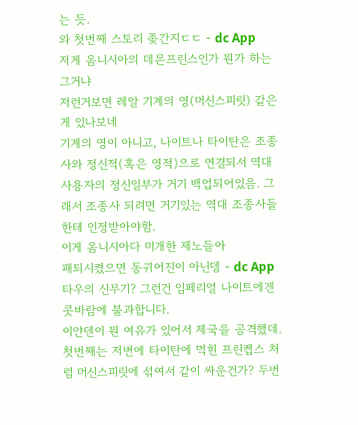는 듯.
와 첫번째 스토리 좆간지ㄷㄷ - dc App
저게 옴니시아의 데몬프린스인가 뭔가 하는 그거냐
저런거보면 레알 기계의 영(머신스피릿) 같은게 있나보네
기계의 영이 아니고, 나이트나 타이탄은 조종사와 정신적(혹은 영적)으로 연결되서 역대 사용자의 정신일부가 거기 백업되어있음. 그래서 조종사 되려면 거기있는 역대 조종사들한테 인정받아야함.
이게 옴니시아다 미개한 제노들아
패퇴시켰으면 동귀어진이 아닌뎅 - dc App
타우의 신무기? 그런건 임페리얼 나이트에겐 콧바람에 불과합니다.
이얀덴이 뭔 여유가 있어서 제국을 공격했데.
첫번째는 저번에 타이탄에 먹힌 프린켑스 처럼 머신스피릿에 섞여서 같이 싸운건가? 두번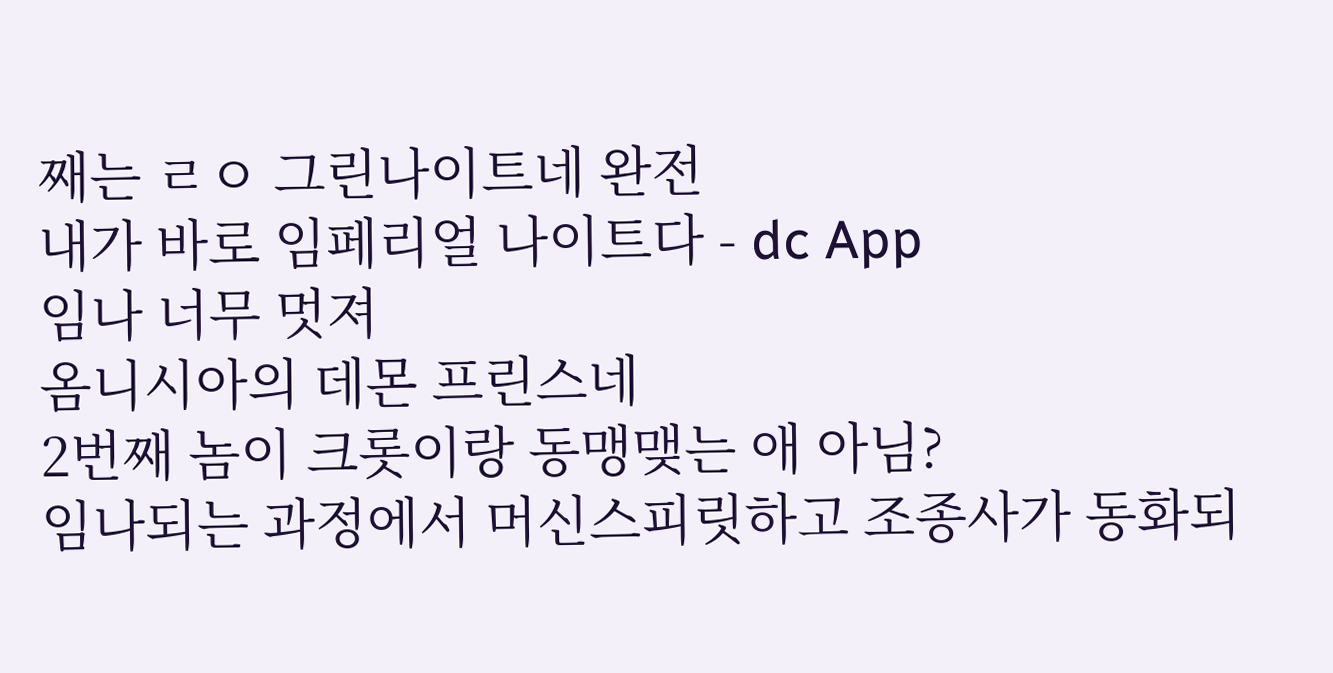째는 ㄹㅇ 그린나이트네 완전
내가 바로 임페리얼 나이트다 - dc App
임나 너무 멋져
옴니시아의 데몬 프린스네
2번째 놈이 크롯이랑 동맹맺는 애 아님?
임나되는 과정에서 머신스피릿하고 조종사가 동화되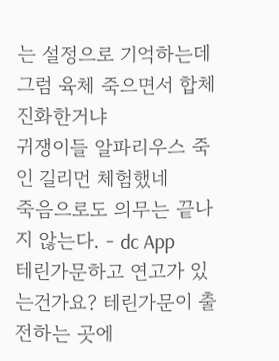는 설정으로 기억하는데 그럼 육체 죽으면서 합체진화한거냐
귀쟁이들 알파리우스 죽인 길리먼 체험했네
죽음으로도 의무는 끝나지 않는다. - dc App
테린가문하고 연고가 있는건가요? 테린가문이 출전하는 곳에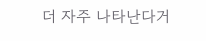더 자주 나타난다거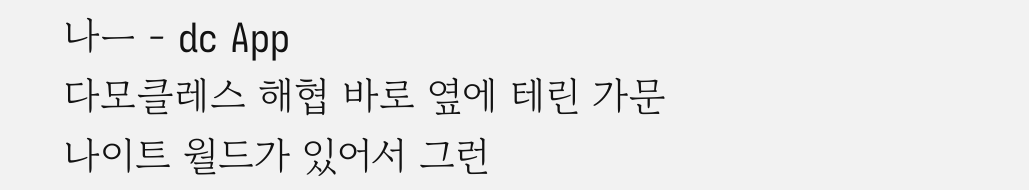나ㅡ - dc App
다모클레스 해협 바로 옆에 테린 가문 나이트 월드가 있어서 그런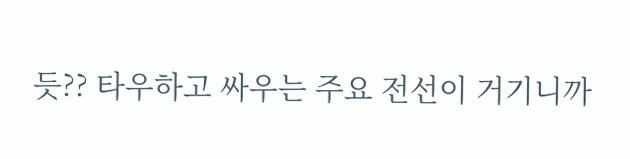듯?? 타우하고 싸우는 주요 전선이 거기니까